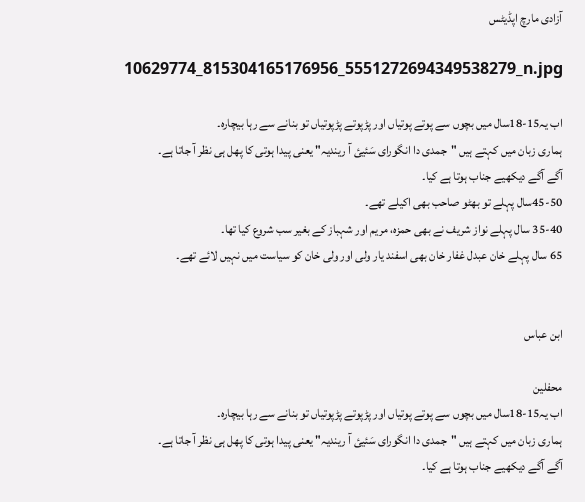آزادی مارچ اپڈیٹس

10629774_815304165176956_5551272694349538279_n.jpg

اب یہ15-18سال میں بچوں سے پوتے پوتیاں اور پڑپوتے پڑپوتیاں تو بنانے سے رہا بیچارہ۔
ہماری زبان میں کہتے ہیں "جمدی دا انگورای سَئیئ آ ریندیہ" یعنی پیدا ہوتی کا پھل ہی نظر آ جاتا ہے۔
آگے آگے دیکھیے جناب ہوتا ہے کیا۔
45-50سال پہلے تو بھٹو صاحب بھی اکیلے تھے۔
35-40 سال پہلے نواز شریف نے بھی حمزہ، مریم اور شہباز کے بغیر سب شروع کیا تھا۔
65 سال پہلے خان عبدل غفار خان بھی اسفند یار ولی اور ولی خان کو سیاست میں نہیں لائے تھے۔


ابن عباس

محفلین
اب یہ15-18سال میں بچوں سے پوتے پوتیاں اور پڑپوتے پڑپوتیاں تو بنانے سے رہا بیچارہ۔
ہماری زبان میں کہتے ہیں "جمدی دا انگورای سَئیئ آ ریندیہ" یعنی پیدا ہوتی کا پھل ہی نظر آ جاتا ہے۔
آگے آگے دیکھیے جناب ہوتا ہے کیا۔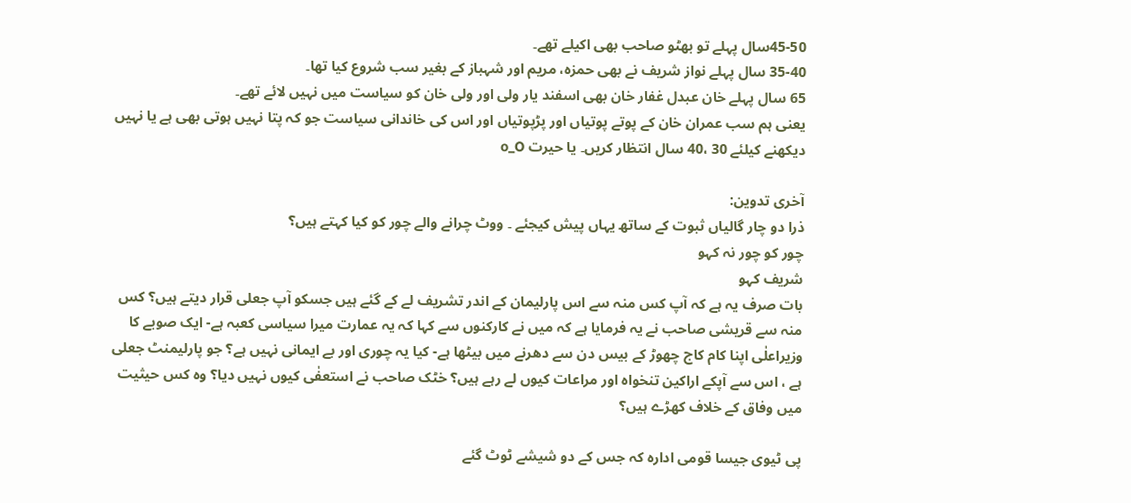45-50سال پہلے تو بھٹو صاحب بھی اکیلے تھے۔
35-40 سال پہلے نواز شریف نے بھی حمزہ، مریم اور شہباز کے بغیر سب شروع کیا تھا۔
65 سال پہلے خان عبدل غفار خان بھی اسفند یار ولی اور ولی خان کو سیاست میں نہیں لائے تھے۔
یعنی ہم سب عمران خان کے پوتے پوتیاں اور پڑپوتیاں اور اس کی خاندانی سیاست جو کہ پتا نہیں ہوتی بھی ہے یا نہیں دیکھنے کیلئے 30 ،40 سال انتظار کریں۔ یا حیرت o_O

آخری تدوین:
ذرا دو چار گالیاں ثبوت کے ساتھ یہاں پیش کیجئے ۔ ووٹ چرانے والے چور کو کیا کہتے ہیں؟
چور کو چور نہ کہو
شریف کہو
بات صرف یہ ہے کہ آپ کس منہ سے اس پارلیمان کے اندر تشریف لے کے گئے ہیں جسکو آپ جعلی قرار دیتے ہیں؟ کس منہ سے قریشی صاحب نے یہ فرمایا ہے کہ میں نے کارکنوں سے کہا کہ یہ عمارت میرا سیاسی کعبہ ہے- ایک صوبے کا وزیراعلٰی اپنا کام کاج چھوڑ کے بیس دن سے دھرنے میں بیٹھا ہے- کیا یہ چوری اور بے ایمانی نہیں ہے؟ جو پارلیمنٹ جعلی ہے ، اس سے آپکے اراکین تنخواہ اور مراعات کیوں لے رہے ہیں؟ خٹک صاحب نے استعفٰی کیوں نہیں دیا؟ وہ کس حیثیت میں وفاق کے خلاف کھڑے ہیں؟

پی ٹیوی جیسا قومی ادارہ کہ جس کے دو شیشے ٹوٹ گئے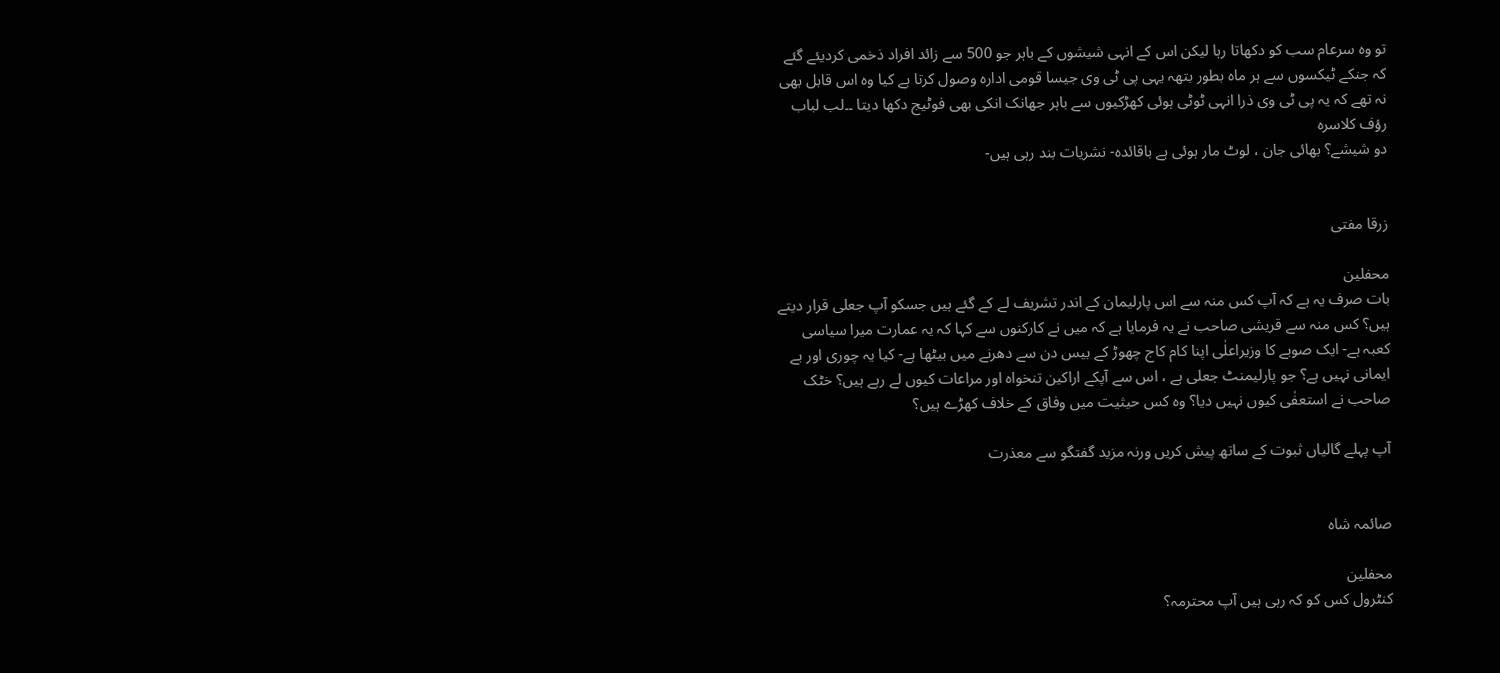تو وہ سرعام سب کو دکھاتا رہا لیکن اس کے انہی شیشوں کے باہر جو 500 سے زائد افراد ذخمی کردیئے گئے کہ جنکے ٹیکسوں سے ہر ماہ بطور بتھہ یہی پی ٹی وی جیسا قومی ادارہ وصول کرتا ہے کیا وہ اس قابل بھی نہ تھے کہ یہ پی ٹی وی ذرا انہی ٹوٹی ہوئی کھڑکیوں سے باہر جھانک انکی بھی فوٹیج دکھا دیتا ۔۔لب لباب رؤف کلاسرہ
دو شیشے؟ بھائی جان ، لوٹ مار ہوئی ہے باقائدہ- نشریات بند رہی ہیں-


زرقا مفتی

محفلین
بات صرف یہ ہے کہ آپ کس منہ سے اس پارلیمان کے اندر تشریف لے کے گئے ہیں جسکو آپ جعلی قرار دیتے ہیں؟ کس منہ سے قریشی صاحب نے یہ فرمایا ہے کہ میں نے کارکنوں سے کہا کہ یہ عمارت میرا سیاسی کعبہ ہے- ایک صوبے کا وزیراعلٰی اپنا کام کاج چھوڑ کے بیس دن سے دھرنے میں بیٹھا ہے- کیا یہ چوری اور بے ایمانی نہیں ہے؟ جو پارلیمنٹ جعلی ہے ، اس سے آپکے اراکین تنخواہ اور مراعات کیوں لے رہے ہیں؟ خٹک صاحب نے استعفٰی کیوں نہیں دیا؟ وہ کس حیثیت میں وفاق کے خلاف کھڑے ہیں؟

آپ پہلے گالیاں ثبوت کے ساتھ پیش کریں ورنہ مزید گفتگو سے معذرت


صائمہ شاہ

محفلین
کنٹرول کس کو کہ رہی ہیں آپ محترمہ؟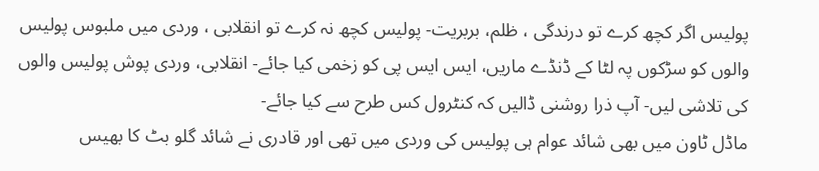پولیس اگر کچھ کرے تو درندگی ، ظلم، بربریت- پولیس کچھ نہ کرے تو انقلابی ، وردی میں ملبوس پولیس والوں کو سڑکوں پہ لٹا کے ڈنڈے ماریں، ایس ایس پی کو زخمی کیا جائے- انقلابی، وردی پوش پولیس والوں کی تلاشی لیں- آپ ذرا روشنی ڈالیں کہ کنٹرول کس طرح سے کیا جائے-
ماڈل ٹاون میں بھی شائد عوام ہی پولیس کی وردی میں تھی اور قادری نے شائد گلو بٹ کا بھیس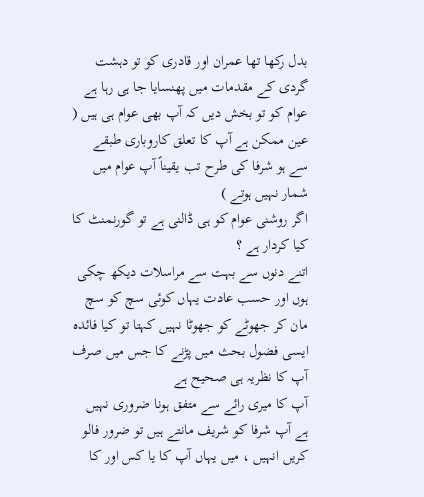بدل رکھا تھا عمران اور قادری کو تو دہشت گردی کے مقدمات میں پھنسایا جا ہی رہا ہے عوام کو تو بخش دیں کہ آپ بھی عوام ہی ہیں ( عین ممکن ہے آپ کا تعلق کاروباری طبقے سے ہو شرفا کی طرح تب یقیناً آپ عوام میں شمار نہیں ہوتے )
اگر روشنی عوام کو ہی ڈالنی ہے تو گورنمنٹ کا کیا کردار ہے ؟
اتنے دنوں سے بہت سے مراسلات دیکھ چکی ہوں اور حسب عادت یہاں کوئی سچ کو سچ مان کر جھوٹے کو جھوٹا نہیں کہتا تو کیا فائدہ ایسی فضول بحث میں پڑنے کا جس میں صرف آپ کا نظریہ ہی صحیح ہے
آپ کا میری رائے سے متفق ہونا ضروری نہیں ہے آپ شرفا کو شریف مانتے ہیں تو ضرور فالو کریں انہیں ، میں یہاں آپ کا یا کس اور کا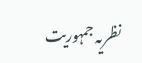نظریہ جمہوریت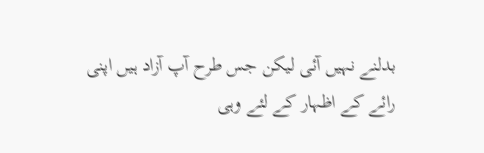بدلنے نہیں آئی لیکن جس طرح آپ آزاد ہیں اپنی رائے کے اظہار کے لئے وہی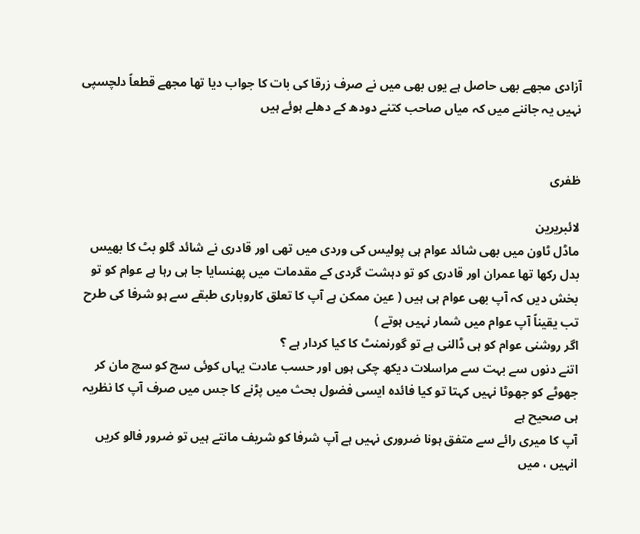آزادی مجھے بھی حاصل ہے یوں بھی میں نے صرف زرقا کی بات کا جواب دیا تھا مجھے قطعاً دلچسپی نہیں یہ جاننے میں کہ میاں صاحب کتنے دودھ کے دھلے ہوئے ہیں


ظفری

لائبریرین
ماڈل ٹاون میں بھی شائد عوام ہی پولیس کی وردی میں تھی اور قادری نے شائد گلو بٹ کا بھیس بدل رکھا تھا عمران اور قادری کو تو دہشت گردی کے مقدمات میں پھنسایا جا ہی رہا ہے عوام کو تو بخش دیں کہ آپ بھی عوام ہی ہیں ( عین ممکن ہے آپ کا تعلق کاروباری طبقے سے ہو شرفا کی طرح تب یقیناً آپ عوام میں شمار نہیں ہوتے )
اگر روشنی عوام کو ہی ڈالنی ہے تو گورنمنٹ کا کیا کردار ہے ؟
اتنے دنوں سے بہت سے مراسلات دیکھ چکی ہوں اور حسب عادت یہاں کوئی سچ کو سچ مان کر جھوٹے کو جھوٹا نہیں کہتا تو کیا فائدہ ایسی فضول بحث میں پڑنے کا جس میں صرف آپ کا نظریہ ہی صحیح ہے
آپ کا میری رائے سے متفق ہونا ضروری نہیں ہے آپ شرفا کو شریف مانتے ہیں تو ضرور فالو کریں انہیں ، میں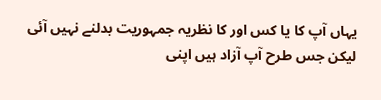یہاں آپ کا یا کس اور کا نظریہ جمہوریت بدلنے نہیں آئی لیکن جس طرح آپ آزاد ہیں اپنی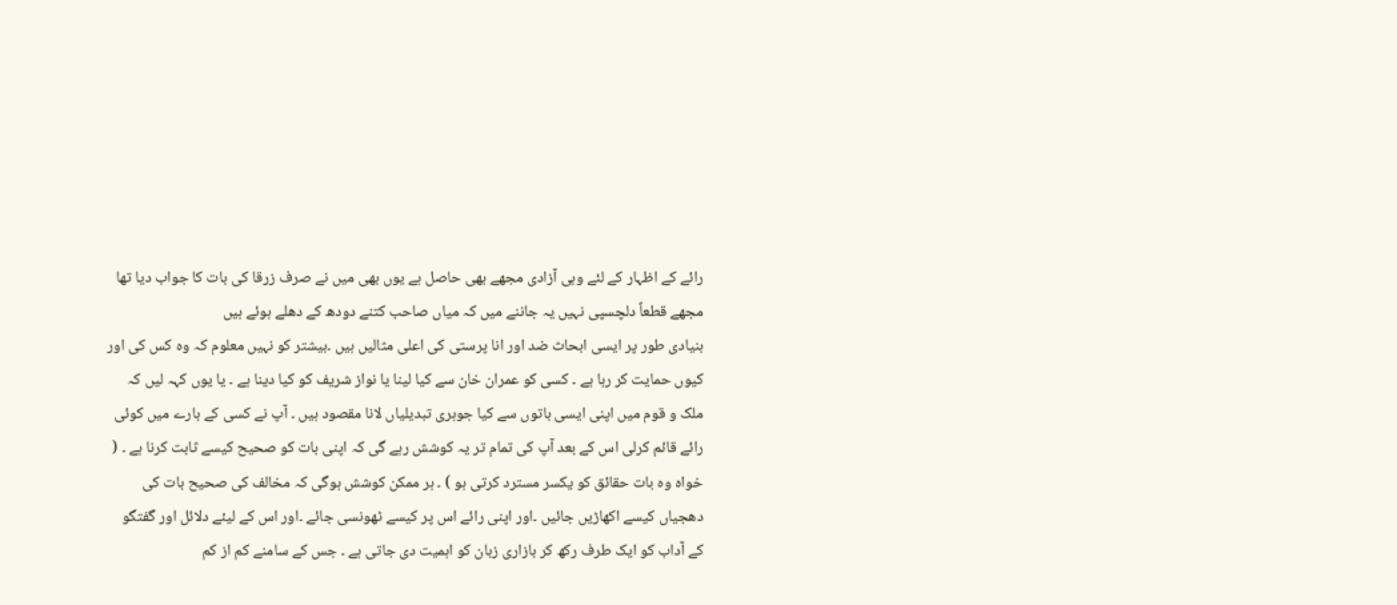رائے کے اظہار کے لئے وہی آزادی مجھے بھی حاصل ہے یوں بھی میں نے صرف زرقا کی بات کا جواب دیا تھا مجھے قطعاً دلچسپی نہیں یہ جاننے میں کہ میاں صاحب کتنے دودھ کے دھلے ہوئے ہیں
بنیادی طور پر ایسی ابحاث ضد اور انا پرستی کی اعلی مثالیں ہیں ۔بیشتر کو نہیں معلوم کہ وہ کس کی اور کیوں حمایت کر رہا ہے ۔ کسی کو عمران خان سے کیا لینا یا نواز شریف کو کیا دینا ہے ۔ یا یوں کہہ لیں کہ ملک و قوم میں اپنی ایسی باتوں سے کیا جوہری تبدیلیاں لانا مقصود ہیں ۔ آپ نے کسی کے بارے میں کوئی رائے قائم کرلی اس کے بعد آپ کی تمام تر یہ کوشش رہے گی کہ اپنی بات کو صحیح کیسے ثابت کرنا ہے ۔ ( خواہ وہ بات حقائق کو یکسر مسترد کرتی ہو ) ۔ ہر ممکن کوشش ہوگی کہ مخالف کی صحیح بات کی دھجیاں کیسے اکھاڑیں جائیں ۔اور اپنی رائے اس پر کیسے ٹھونسی جائے ۔اور اس کے لیئے دلائل اور گفتگو کے آداب کو ایک طرف رکھ کر بازاری زبان کو اہمیت دی جاتی ہے ۔ جس کے سامنے کم از کم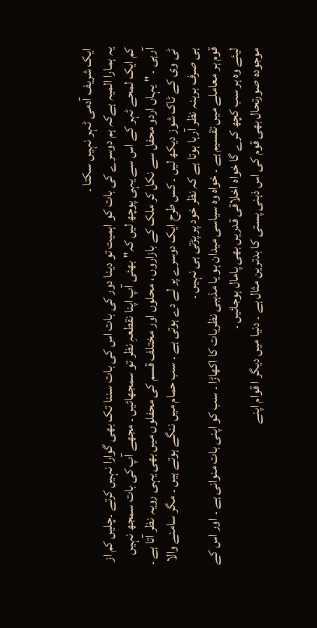ایک شریف آدمی ٹہر نہیں سکتا ۔
یہ ہمارا المیہ ہےکہ ہم دوسرے کی بات کو اہمیت تو دینا دور کی بات اس کی بات سننا تک بھی گوارا نہیں کرتے ۔چلیں کم از کم ایک لمحے ٹہر کے اس سے یہی پوچھ لیں کہ" بھئی آپ اپنا نقطعہِ نظر تو سمجھائیں ۔ مجھے آپ کی بات سمجھ نہیں آرہی ۔ " یہاں اردو محفل سے نکل کر ملک کے بازاروں ، محلوں اور مختلف قسم کی محفلوں میں بھی یہی رویہ نظر آتا ہے ۔ ٹی وی کے ٹاک شوز دیکھ لیں ۔ کس طرح ایک دوسرے پر لے دے ہوتی ہے ۔ سب حمام میں ننگے ہوتے ہیں ۔ مگر سامنے والا ہی صرف برہنہ نظر آرہا ہوتا ہے کہ نظر خود پر پڑتی ہی نہیں ۔
قوم ہر معاملے میں تقسیم ہے ۔ خواہ وہ سیاسی میدان ہو یا مذہبی نظریات کا اکھاڑا ۔ سب کو اپنی بات منوانی ہے ۔ اور اس کے لیئے وہ ہر سب کچھ کرے گا خواہ اخلاقی قدریں بھی پامال ہوجائیں ۔
موجودہ صورتحال بھی قوم کی اس ذہنی پستی کا بدترین مثال ہے ۔ دنیا میں دیگر ا قوام اپنے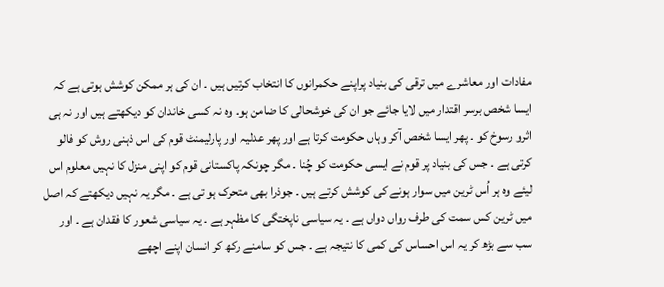مفادات اور معاشرے میں ترقی کی بنیاد پراپنے حکمرانوں کا انتخاب کرتیں ہیں ۔ ان کی ہر ممکن کوشش ہوتی ہے کہ ایسا شخص برسر اقتدار میں لایا جائے جو ان کی خوشحالی کا ضامن ہو۔ وہ نہ کسی خاندان کو دیکھتے ہیں اور نہ ہی اثرو رسوخ کو ۔ پھر ایسا شخص آکر وہاں حکومت کرتا ہے اور پھر عدلیہ اور پارلیمنٹ قوم کی اس ذہنی روش کو فالو کرتی ہے ۔ جس کی بنیاد پر قوم نے ایسی حکومت کو چُنا ۔ مگر چونکہ پاکستانی قوم کو اپنی منزل کا نہیں معلوم اس لیئے وہ ہر اُس ٹرین میں سوار ہونے کی کوشش کرتے ہیں ۔ جوذرا بھی متحرک ہو تی ہے ۔ مگر یہ نہیں دیکھتے کہ اصل میں ٹرین کس سمت کی طرف رواں دواں ہے ۔ یہ سیاسی ناپختگی کا مظہر ہے ۔ یہ سیاسی شعور کا فقدان ہے ۔ اور سب سے بڑھ کر یہ اس احساس کی کمی کا نتیجہ ہے ۔ جس کو سامنے رکھ کر انسان اپنے اچھے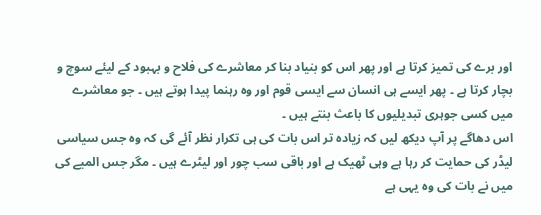اور برے کی تمیز کرتا ہے اور پھر اس کو بنیاد بنا کر معاشرے کی فلاح و بہبود کے لیئے سوچ و بچار کرتا ہے ۔ پھر ایسے ہی انسان سے ایسی قوم اور وہ رہنما پیدا ہوتے ہیں ۔ جو معاشرے میں کسی جوہری تبدیلیوں کا باعث بنتے ہیں ۔
اس دھاگے پر آپ دیکھ لیں کہ زیادہ تر اس بات کی ہی تکرار نظر آئے گی کہ وہ جس سیاسی لیڈر کی حمایت کر رہا ہے وہی ٹھیک ہے اور باقی سب چور اور لیٹرے ہیں ۔ مگر جس المیے کی میں نے بات کی وہ یہی ہے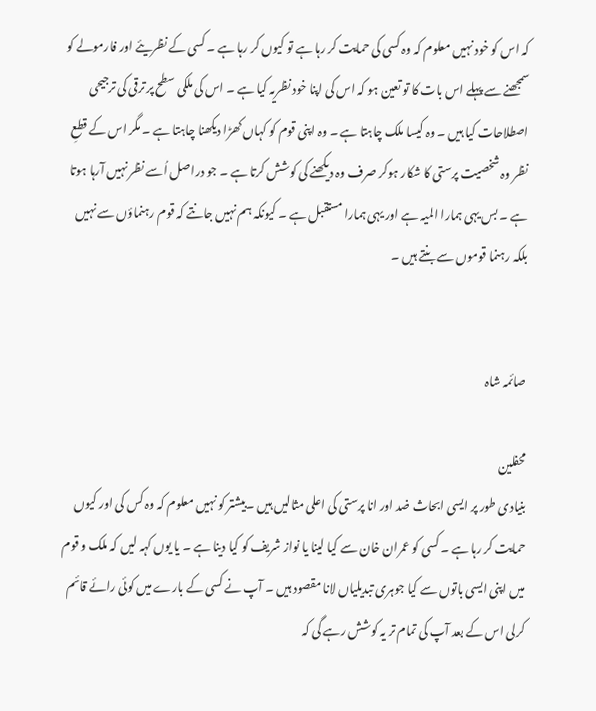کہ اس کو خود نہیں معلوم کہ وہ کسی کی حمایت کر رہا ہے تو کیوں کر رہا ہے ۔ کسی کے نظریئے اور فارمولے کو سمجھنے سے پہلے اس بات کا تو تعین ہو کہ اس کی اپنا خود نظریہ کیا ہے ۔ اس کی ملکی سطح پر ترقی کی ترجیحی اصطلاحات کیا ہیں ۔ وہ کیسا ملک چاہتا ہے ۔ وہ اپنی قوم کو کہاں کھڑا دیکھنا چاہتا ہے ۔ مگر اس کے قطعِ نظر وہ شخصیت پرستی کا شکار ہوکر صرف وہ دیکھنے کی کوشش کرتا ہے ۔ جو دراصل اُسے نظر نہیں آرہا ہوتا ہے ۔ بس یہی ہمارا المیہ ہے اور یہی ہمارا مستقبل ہے ۔ کیونکہ ہم نہیں جانتے کہ قوم رہنماؤں سے نہیں بلکہ رہنما قوموں سے بنتے ہیں ۔


صائمہ شاہ

محفلین
بنیادی طور پر ایسی ابحاث ضد اور انا پرستی کی اعلی مثالیں ہیں ۔بیشتر کو نہیں معلوم کہ وہ کس کی اور کیوں حمایت کر رہا ہے ۔ کسی کو عمران خان سے کیا لینا یا نواز شریف کو کیا دینا ہے ۔ یا یوں کہہ لیں کہ ملک و قوم میں اپنی ایسی باتوں سے کیا جوہری تبدیلیاں لانا مقصود ہیں ۔ آپ نے کسی کے بارے میں کوئی رائے قائم کرلی اس کے بعد آپ کی تمام تر یہ کوشش رہے گی کہ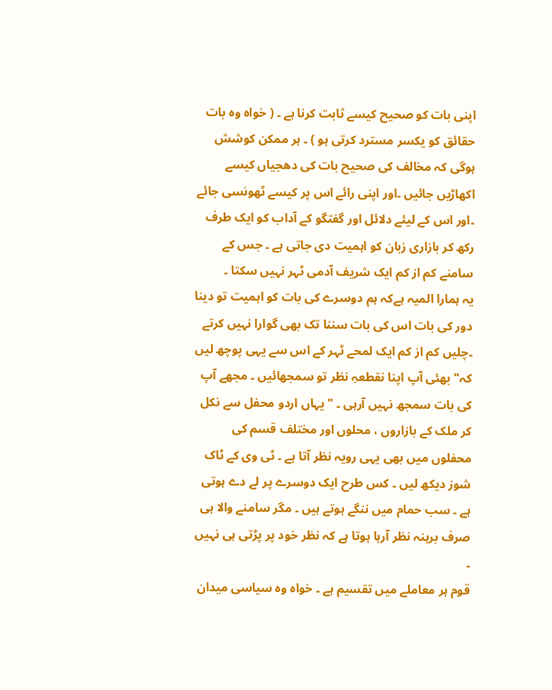اپنی بات کو صحیح کیسے ثابت کرنا ہے ۔ ( خواہ وہ بات حقائق کو یکسر مسترد کرتی ہو ) ۔ ہر ممکن کوشش ہوگی کہ مخالف کی صحیح بات کی دھجیاں کیسے اکھاڑیں جائیں ۔اور اپنی رائے اس پر کیسے ٹھونسی جائے ۔اور اس کے لیئے دلائل اور گفتگو کے آداب کو ایک طرف رکھ کر بازاری زبان کو اہمیت دی جاتی ہے ۔ جس کے سامنے کم از کم ایک شریف آدمی ٹہر نہیں سکتا ۔
یہ ہمارا المیہ ہےکہ ہم دوسرے کی بات کو اہمیت تو دینا دور کی بات اس کی بات سننا تک بھی گوارا نہیں کرتے ۔چلیں کم از کم ایک لمحے ٹہر کے اس سے یہی پوچھ لیں کہ" بھئی آپ اپنا نقطعہِ نظر تو سمجھائیں ۔ مجھے آپ کی بات سمجھ نہیں آرہی ۔ " یہاں اردو محفل سے نکل کر ملک کے بازاروں ، محلوں اور مختلف قسم کی محفلوں میں بھی یہی رویہ نظر آتا ہے ۔ ٹی وی کے ٹاک شوز دیکھ لیں ۔ کس طرح ایک دوسرے پر لے دے ہوتی ہے ۔ سب حمام میں ننگے ہوتے ہیں ۔ مگر سامنے والا ہی صرف برہنہ نظر آرہا ہوتا ہے کہ نظر خود پر پڑتی ہی نہیں ۔
قوم ہر معاملے میں تقسیم ہے ۔ خواہ وہ سیاسی میدان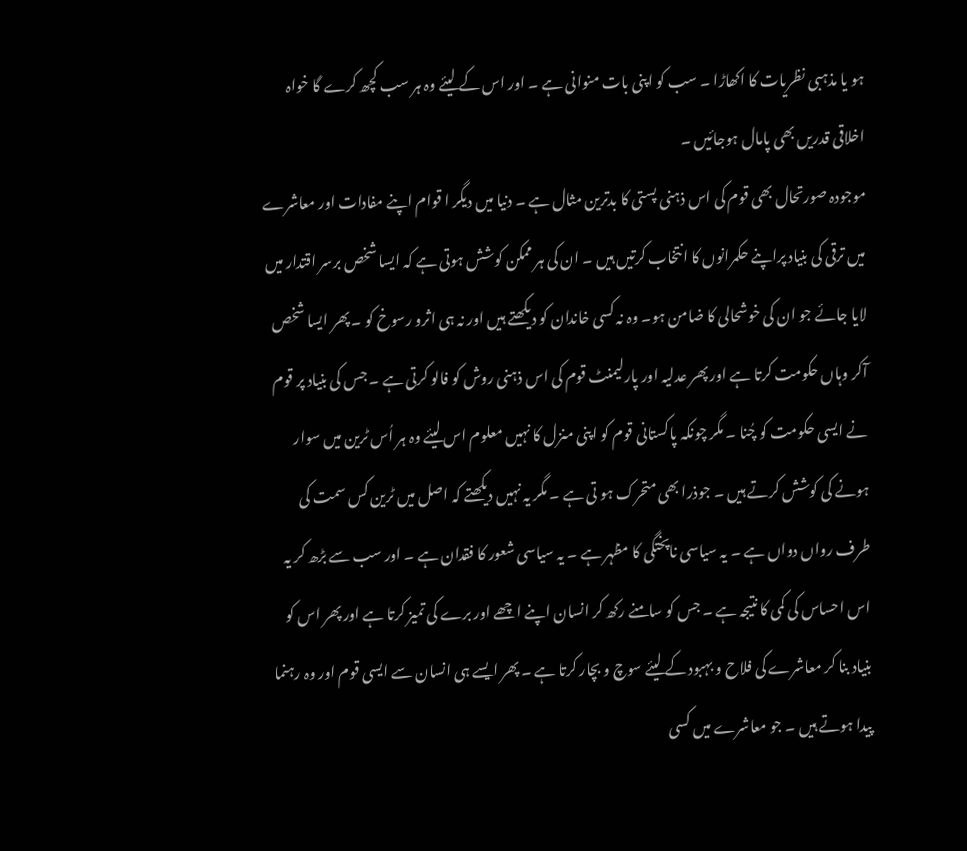ہو یا مذہبی نظریات کا اکھاڑا ۔ سب کو اپنی بات منوانی ہے ۔ اور اس کے لیئے وہ ہر سب کچھ کرے گا خواہ اخلاقی قدریں بھی پامال ہوجائیں ۔
موجودہ صورتحال بھی قوم کی اس ذہنی پستی کا بدترین مثال ہے ۔ دنیا میں دیگر ا قوام اپنے مفادات اور معاشرے میں ترقی کی بنیاد پراپنے حکمرانوں کا انتخاب کرتیں ہیں ۔ ان کی ہر ممکن کوشش ہوتی ہے کہ ایسا شخص برسر اقتدار میں لایا جائے جو ان کی خوشحالی کا ضامن ہو۔ وہ نہ کسی خاندان کو دیکھتے ہیں اور نہ ہی اثرو رسوخ کو ۔ پھر ایسا شخص آکر وہاں حکومت کرتا ہے اور پھر عدلیہ اور پارلیمنٹ قوم کی اس ذہنی روش کو فالو کرتی ہے ۔ جس کی بنیاد پر قوم نے ایسی حکومت کو چُنا ۔ مگر چونکہ پاکستانی قوم کو اپنی منزل کا نہیں معلوم اس لیئے وہ ہر اُس ٹرین میں سوار ہونے کی کوشش کرتے ہیں ۔ جوذرا بھی متحرک ہو تی ہے ۔ مگر یہ نہیں دیکھتے کہ اصل میں ٹرین کس سمت کی طرف رواں دواں ہے ۔ یہ سیاسی ناپختگی کا مظہر ہے ۔ یہ سیاسی شعور کا فقدان ہے ۔ اور سب سے بڑھ کر یہ اس احساس کی کمی کا نتیجہ ہے ۔ جس کو سامنے رکھ کر انسان اپنے اچھے اور برے کی تمیز کرتا ہے اور پھر اس کو بنیاد بنا کر معاشرے کی فلاح و بہبود کے لیئے سوچ و بچار کرتا ہے ۔ پھر ایسے ہی انسان سے ایسی قوم اور وہ رہنما پیدا ہوتے ہیں ۔ جو معاشرے میں کسی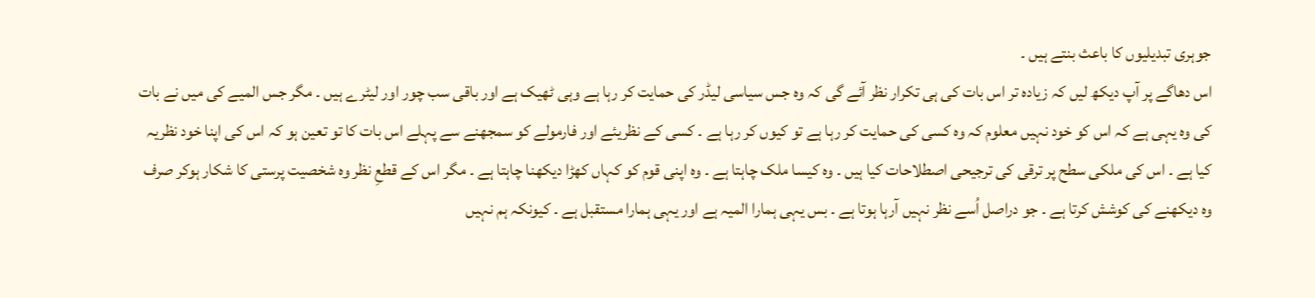جوہری تبدیلیوں کا باعث بنتے ہیں ۔
اس دھاگے پر آپ دیکھ لیں کہ زیادہ تر اس بات کی ہی تکرار نظر آئے گی کہ وہ جس سیاسی لیڈر کی حمایت کر رہا ہے وہی ٹھیک ہے اور باقی سب چور اور لیٹرے ہیں ۔ مگر جس المیے کی میں نے بات کی وہ یہی ہے کہ اس کو خود نہیں معلوم کہ وہ کسی کی حمایت کر رہا ہے تو کیوں کر رہا ہے ۔ کسی کے نظریئے اور فارمولے کو سمجھنے سے پہلے اس بات کا تو تعین ہو کہ اس کی اپنا خود نظریہ کیا ہے ۔ اس کی ملکی سطح پر ترقی کی ترجیحی اصطلاحات کیا ہیں ۔ وہ کیسا ملک چاہتا ہے ۔ وہ اپنی قوم کو کہاں کھڑا دیکھنا چاہتا ہے ۔ مگر اس کے قطعِ نظر وہ شخصیت پرستی کا شکار ہوکر صرف وہ دیکھنے کی کوشش کرتا ہے ۔ جو دراصل اُسے نظر نہیں آرہا ہوتا ہے ۔ بس یہی ہمارا المیہ ہے اور یہی ہمارا مستقبل ہے ۔ کیونکہ ہم نہیں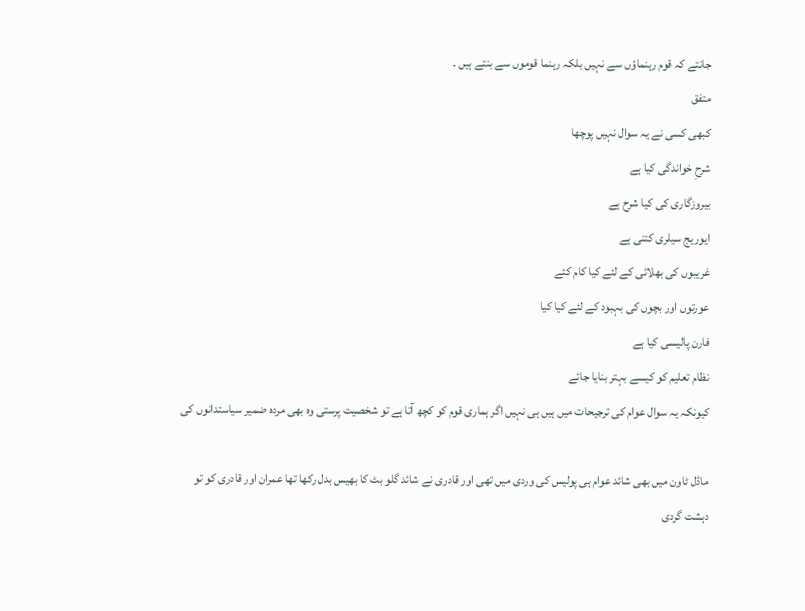جانتے کہ قوم رہنماؤں سے نہیں بلکہ رہنما قوموں سے بنتے ہیں ۔
متفق
کبھی کسی نے یہ سوال نہیں پوچھا
شرحِ خواندگی کیا ہے
بیروزگاری کی کیا شرح ہے
ایوریج سیلری کتنی ہے
غریبوں کی بھلائی کے لئے کیا کام کئے
عورتوں اور بچوں کی بہبود کے لئے کیا کیا
فارن پالیسی کیا ہے
نظام تعلیم کو کیسے بہتر بنایا جائے
کیونکہ یہ سوال عوام کی ترجیحات میں ہیں ہی نہیں اگر ہماری قوم کو کچھ آتا ہے تو شخصیت پرستی وہ بھی مردہ ضمیر سیاستدانوں کی

ماڈل ٹاون میں بھی شائد عوام ہی پولیس کی وردی میں تھی اور قادری نے شائد گلو بٹ کا بھیس بدل رکھا تھا عمران اور قادری کو تو دہشت گردی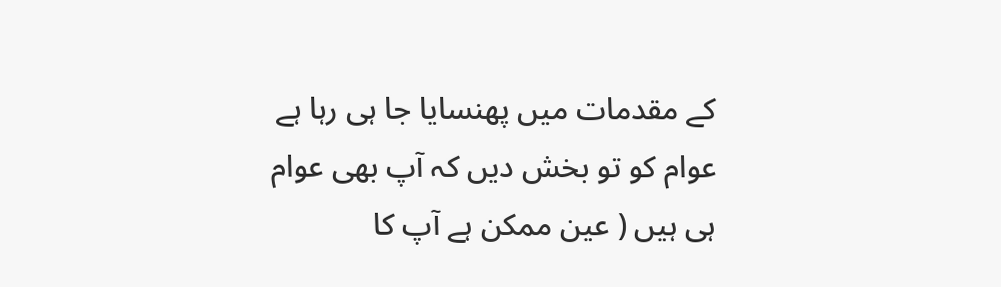کے مقدمات میں پھنسایا جا ہی رہا ہے عوام کو تو بخش دیں کہ آپ بھی عوام ہی ہیں ( عین ممکن ہے آپ کا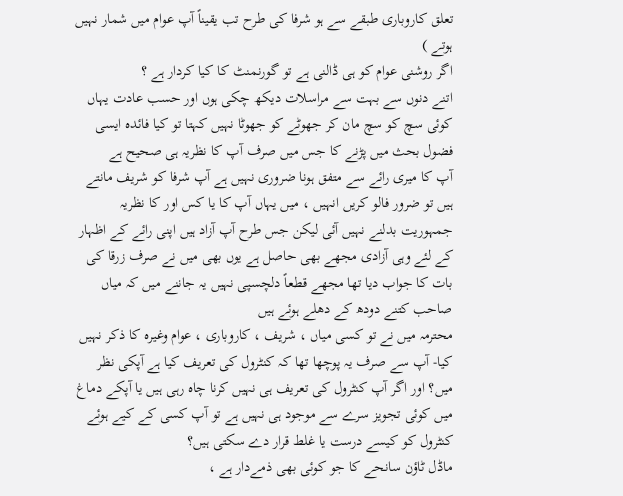تعلق کاروباری طبقے سے ہو شرفا کی طرح تب یقیناً آپ عوام میں شمار نہیں ہوتے )
اگر روشنی عوام کو ہی ڈالنی ہے تو گورنمنٹ کا کیا کردار ہے ؟
اتنے دنوں سے بہت سے مراسلات دیکھ چکی ہوں اور حسب عادت یہاں کوئی سچ کو سچ مان کر جھوٹے کو جھوٹا نہیں کہتا تو کیا فائدہ ایسی فضول بحث میں پڑنے کا جس میں صرف آپ کا نظریہ ہی صحیح ہے
آپ کا میری رائے سے متفق ہونا ضروری نہیں ہے آپ شرفا کو شریف مانتے ہیں تو ضرور فالو کریں انہیں ، میں یہاں آپ کا یا کس اور کا نظریہ جمہوریت بدلنے نہیں آئی لیکن جس طرح آپ آزاد ہیں اپنی رائے کے اظہار کے لئے وہی آزادی مجھے بھی حاصل ہے یوں بھی میں نے صرف زرقا کی بات کا جواب دیا تھا مجھے قطعاً دلچسپی نہیں یہ جاننے میں کہ میاں صاحب کتنے دودھ کے دھلے ہوئے ہیں
محترمہ میں نے تو کسی میاں ، شریف ، کاروباری ، عوام وغیرہ کا ذکر نہیں کیا- آپ سے صرف یہ پوچھا تھا کہ کنٹرول کی تعریف کیا ہے آپکی نظر میں؟ اور اگر آپ کنٹرول کی تعریف ہی نہیں کرنا چاہ رہی ہیں یا آپکے دماغ میں کوئی تجویز سرے سے موجود ہی نہیں ہے تو آپ کسی کے کیے ہوئے کنٹرول کو کیسے درست یا غلط قرار دے سکتی ہیں؟
ماڈل ٹاؤن سانحے کا جو کوئی بھی ذمےدار ہے ،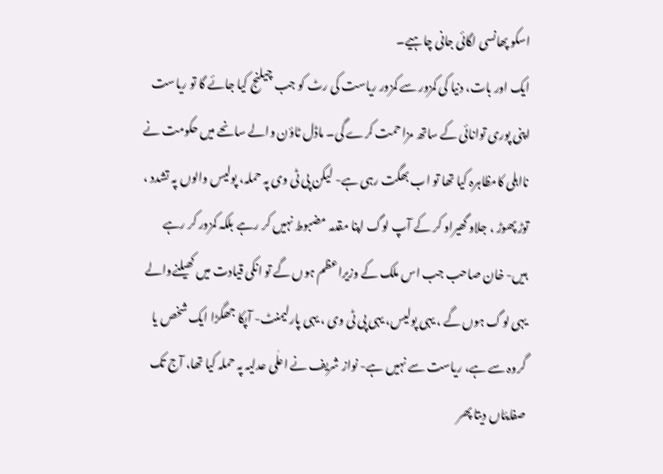اسکو پھانسی لگائی جانی چاہیے۔
ایک اور بات، دنیا کی کمزور سے کمزور ریاست کی رٹ کو جب چیلنج کیا جائے گا تو ریاست اپنی پوری توانائی کے ساتھ مزاحمت کرے گی۔ ماڈل ٹاؤن والے سانحے میں حکومت نے نااہلی کامظاہرہ کیا تھا تو اب بھگت رہی ہے- لیکن پی ٹی وی پہ حملہ، پولیس والوں پہ تشدد ، توڑ پھوڑ ، جلاو گھیراو کر کے آپ لوگ اپنا مقدمہ مضبوط نہیں کر رہے بلکہ کمزور کر رہے ہیں- خان صاحب جب اس ملک کے وزیراعظم ہوں گے تو انکی قیادت میں کھیلنےوالے یہی لوگ ہوں گے ، یہی پولیس، یہی پی ٹی وی ، یہی پارلیمنٹ- آپکا جھگڑا ایک شخص یا گروہ سے ہے، ریاست سے نہیں ہے- نواز شریف نے اعلٰی عدلیہ پہ حملہ کیا تھا، آج تک صفایئاں دیتا پھر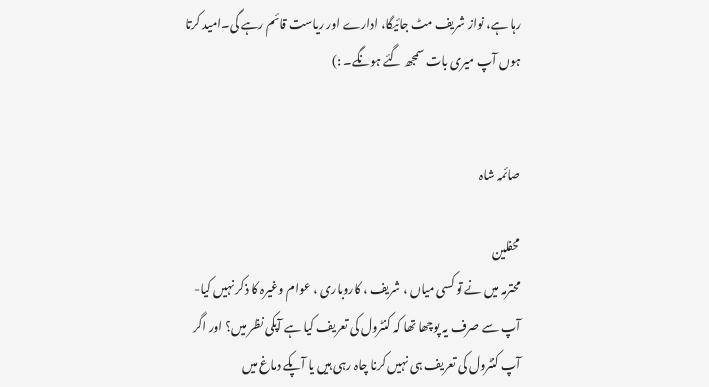رہا ہے، نواز شریف مٹ جائیگا، ادارے اور ریاست قائم رہے گی۔امید کرتا ہوں آپ میری بات سمجھ گئے ہونگے۔ :)


صائمہ شاہ

محفلین
محترمہ میں نے تو کسی میاں ، شریف ، کاروباری ، عوام وغیرہ کا ذکر نہیں کیا- آپ سے صرف یہ پوچھا تھا کہ کنٹرول کی تعریف کیا ہے آپکی نظر میں؟ اور اگر آپ کنٹرول کی تعریف ہی نہیں کرنا چاہ رہی ہیں یا آپکے دماغ میں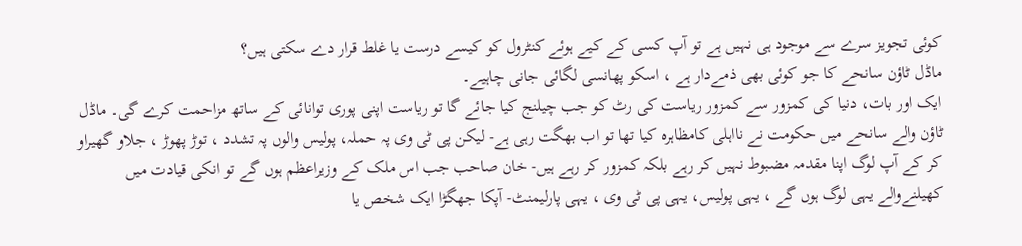کوئی تجویز سرے سے موجود ہی نہیں ہے تو آپ کسی کے کیے ہوئے کنٹرول کو کیسے درست یا غلط قرار دے سکتی ہیں؟
ماڈل ٹاؤن سانحے کا جو کوئی بھی ذمےدار ہے ، اسکو پھانسی لگائی جانی چاہیے۔
ایک اور بات، دنیا کی کمزور سے کمزور ریاست کی رٹ کو جب چیلنج کیا جائے گا تو ریاست اپنی پوری توانائی کے ساتھ مزاحمت کرے گی۔ ماڈل ٹاؤن والے سانحے میں حکومت نے نااہلی کامظاہرہ کیا تھا تو اب بھگت رہی ہے- لیکن پی ٹی وی پہ حملہ، پولیس والوں پہ تشدد ، توڑ پھوڑ ، جلاو گھیراو کر کے آپ لوگ اپنا مقدمہ مضبوط نہیں کر رہے بلکہ کمزور کر رہے ہیں- خان صاحب جب اس ملک کے وزیراعظم ہوں گے تو انکی قیادت میں کھیلنےوالے یہی لوگ ہوں گے ، یہی پولیس، یہی پی ٹی وی ، یہی پارلیمنٹ- آپکا جھگڑا ایک شخص یا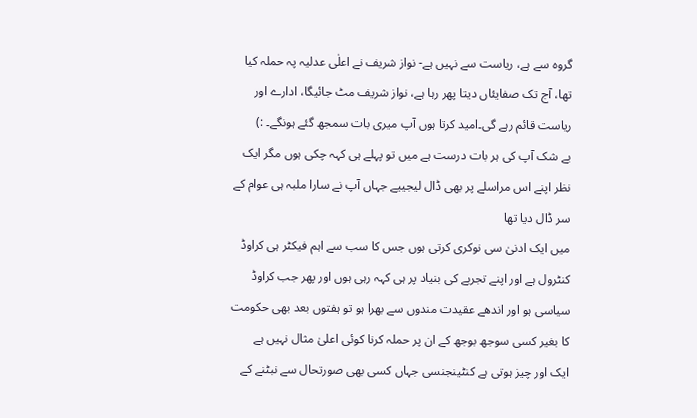گروہ سے ہے، ریاست سے نہیں ہے- نواز شریف نے اعلٰی عدلیہ پہ حملہ کیا تھا، آج تک صفایئاں دیتا پھر رہا ہے، نواز شریف مٹ جائیگا، ادارے اور ریاست قائم رہے گی۔امید کرتا ہوں آپ میری بات سمجھ گئے ہونگے۔ :)
بے شک آپ کی ہر بات درست ہے میں تو پہلے ہی کہہ چکی ہوں مگر ایک نظر اپنے اس مراسلے پر بھی ڈال لیجییے جہاں آپ نے سارا ملبہ ہی عوام کے سر ڈال دیا تھا
میں ایک ادنیٰ سی نوکری کرتی ہوں جس کا سب سے اہم فیکٹر ہی کراوڈ کنٹرول ہے اور اپنے تجربے کی بنیاد پر ہی کہہ رہی ہوں اور پھر جب کراوڈ سیاسی ہو اور اندھے عقیدت مندوں سے بھرا ہو تو ہفتوں بعد بھی حکومت کا بغیر کسی سوجھ بوجھ کے ان پر حملہ کرنا کوئی اعلیٰ مثال نہیں ہے
ایک اور چیز ہوتی ہے کنٹینجنسی جہاں کسی بھی صورتحال سے نبٹنے کے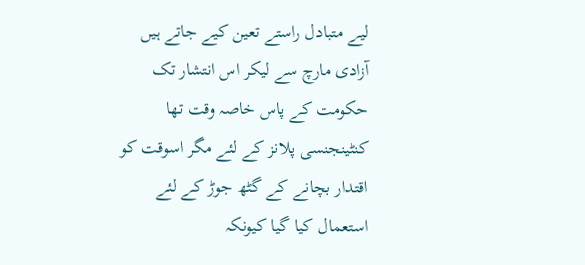لیے متبادل راستے تعین کیے جاتے ہیں آزادی مارچ سے لیکر اس انتشار تک حکومت کے پاس خاصہ وقت تھا کنٹینجنسی پلانز کے لئے مگر اسوقت کو اقتدار بچانے کے گٹھ جوڑ کے لئے استعمال کیا گیا کیونکہ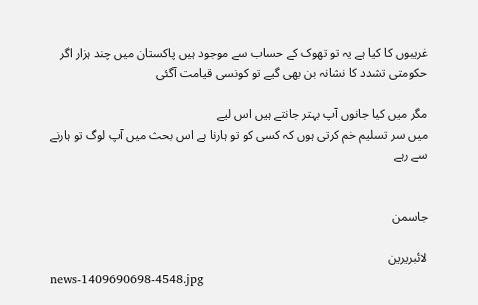غریبوں کا کیا ہے یہ تو تھوک کے حساب سے موجود ہیں پاکستان میں چند ہزار اگر حکومتی تشدد کا نشانہ بن بھی گیے تو کونسی قیامت آگئی

مگر میں کیا جانوں آپ بہتر جانتے ہیں اس لیے
میں سر تسلیم خم کرتی ہوں کہ کسی کو تو ہارنا ہے اس بحث میں آپ لوگ تو ہارنے سے رہے


جاسمن

لائبریرین
news-1409690698-4548.jpg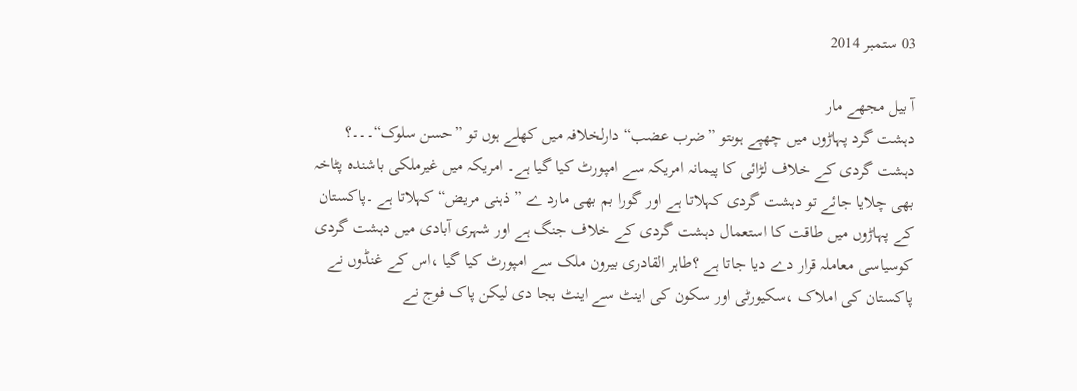03 ستمبر 2014

آ بیل مجھے مار
دہشت گرد پہاڑوں میں چھپے ہوںتو ”ضرب عضب“ دارلخلافہ میں کھلے ہوں تو ”حسن سلوک“۔۔۔؟ دہشت گردی کے خلاف لڑائی کا پیمانہ امریکہ سے امپورٹ کیا گیا ہے۔ امریکہ میں غیرملکی باشندہ پٹاخہ بھی چلایا جائے تو دہشت گردی کہلاتا ہے اور گورا بم بھی مارد ے ”ذہنی مریض“ کہلاتا ہے ۔پاکستان کے پہاڑوں میں طاقت کا استعمال دہشت گردی کے خلاف جنگ ہے اور شہری آبادی میں دہشت گردی کوسیاسی معاملہ قرار دے دیا جاتا ہے ؟طاہر القادری بیرون ملک سے امپورٹ کیا گیا ،اس کے غنڈوں نے پاکستان کی املاک ،سکیورٹی اور سکون کی اینٹ سے اینٹ بجا دی لیکن پاک فوج نے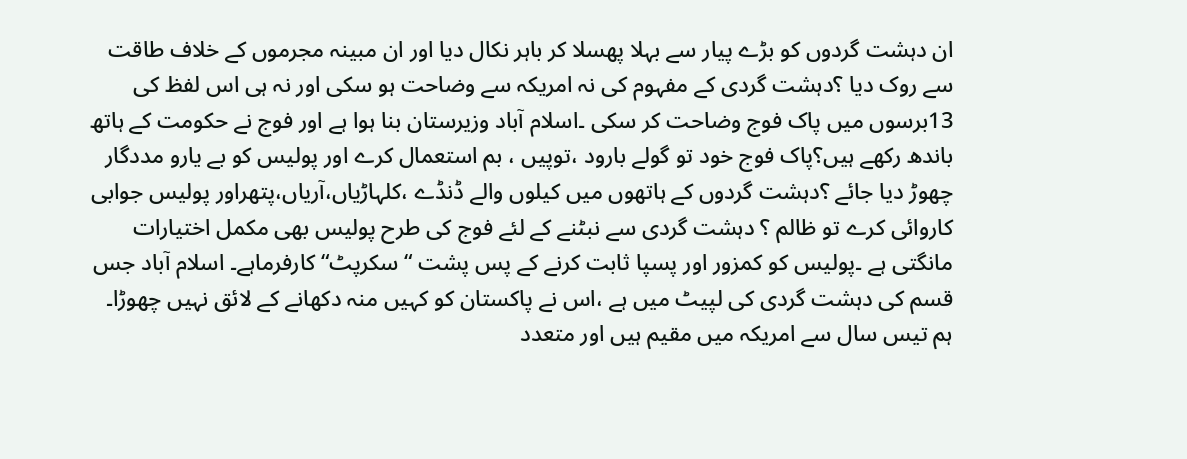ان دہشت گردوں کو بڑے پیار سے بہلا پھسلا کر باہر نکال دیا اور ان مبینہ مجرموں کے خلاف طاقت سے روک دیا ؟دہشت گردی کے مفہوم کی نہ امریکہ سے وضاحت ہو سکی اور نہ ہی اس لفظ کی 13برسوں میں پاک فوج وضاحت کر سکی ۔اسلام آباد وزیرستان بنا ہوا ہے اور فوج نے حکومت کے ہاتھ باندھ رکھے ہیں؟پاک فوج خود تو گولے بارود ،توپیں ، بم استعمال کرے اور پولیس کو بے یارو مددگار چھوڑ دیا جائے ؟دہشت گردوں کے ہاتھوں میں کیلوں والے ڈنڈے ،کلہاڑیاں،آریاں،پتھراور پولیس جوابی کاروائی کرے تو ظالم ؟ دہشت گردی سے نبٹنے کے لئے فوج کی طرح پولیس بھی مکمل اختیارات مانگتی ہے ۔پولیس کو کمزور اور پسپا ثابت کرنے کے پس پشت “سکرپٹ“ کارفرماہے۔ اسلام آباد جس قسم کی دہشت گردی کی لپیٹ میں ہے ،اس نے پاکستان کو کہیں منہ دکھانے کے لائق نہیں چھوڑا۔ ہم تیس سال سے امریکہ میں مقیم ہیں اور متعدد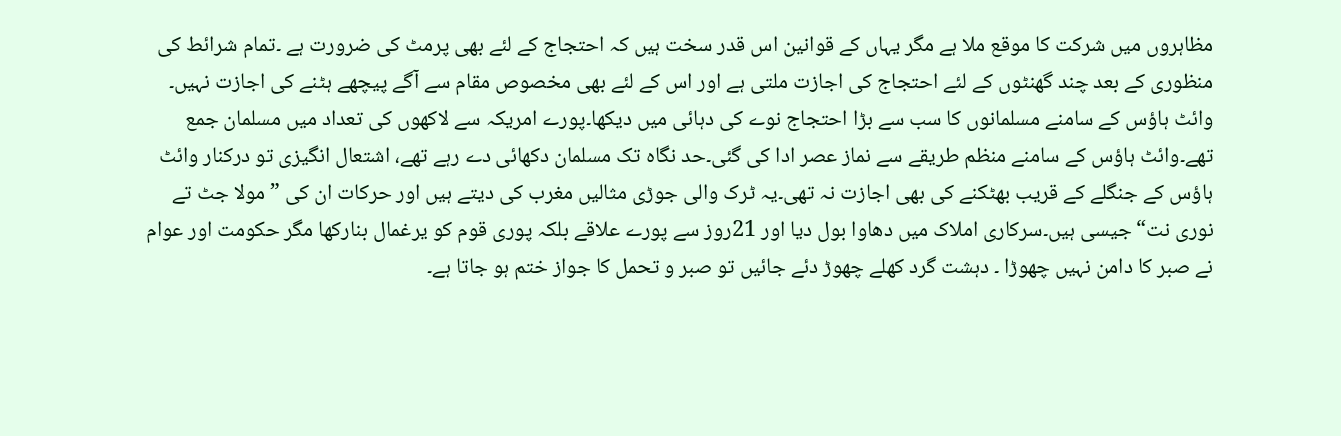مظاہروں میں شرکت کا موقع ملا ہے مگر یہاں کے قوانین اس قدر سخت ہیں کہ احتجاج کے لئے بھی پرمٹ کی ضرورت ہے ۔تمام شرائط کی منظوری کے بعد چند گھنٹوں کے لئے احتجاج کی اجازت ملتی ہے اور اس کے لئے بھی مخصوص مقام سے آگے پیچھے ہٹنے کی اجازت نہیں۔ وائٹ ہاؤس کے سامنے مسلمانوں کا سب سے بڑا احتجاج نوے کی دہائی میں دیکھا۔پورے امریکہ سے لاکھوں کی تعداد میں مسلمان جمع تھے۔وائٹ ہاؤس کے سامنے منظم طریقے سے نماز عصر ادا کی گئی۔حد نگاہ تک مسلمان دکھائی دے رہے تھے، اشتعال انگیزی تو درکنار وائٹ ہاؤس کے جنگلے کے قریب بھٹکنے کی بھی اجازت نہ تھی۔یہ ٹرک والی جوڑی مثالیں مغرب کی دیتے ہیں اور حرکات ان کی ” مولا جٹ تے نوری نت“ جیسی ہیں۔سرکاری املاک میں دھاوا بول دیا اور 21روز سے پورے علاقے بلکہ پوری قوم کو یرغمال بنارکھا مگر حکومت اور عوام نے صبر کا دامن نہیں چھوڑا ۔ دہشت گرد کھلے چھوڑ دئے جائیں تو صبر و تحمل کا جواز ختم ہو جاتا ہے۔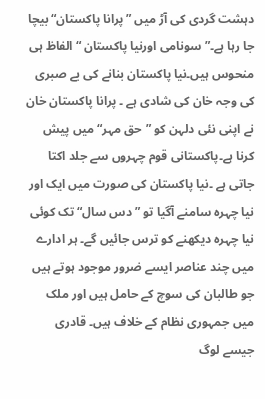دہشت گردی کی آڑ میں ”پرانا پاکستان“ بیچا جا رہا ہے۔”سونامی اورنیا پاکستان “الفاظ ہی منحوس ہیں۔نیا پاکستان بنانے کی بے صبری کی وجہ خان کی شادی ہے ۔ پرانا پاکستان خان نے اپنی نئی دلہن کو ”حق مہر“ میں پیش کرنا ہے۔پاکستانی قوم چہروں سے جلد اکتا جاتی ہے ۔نیا پاکستان کی صورت میں ایک اور نیا چہرہ سامنے آگیا تو ”دس سال“ تک کوئی نیا چہرہ دیکھنے کو ترس جائیں گے۔ ہر ادارے میں چند عناصر ایسے ضرور موجود ہوتے ہیں جو طالبان کی سوچ کے حامل ہیں اور ملک میں جمہوری نظام کے خلاف ہیں۔ قادری جیسے لوگ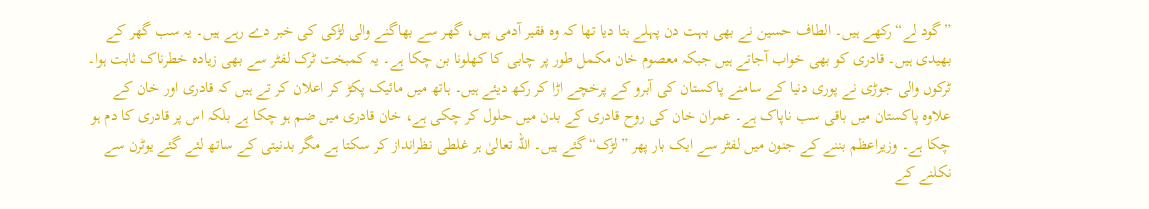”گود لے“ رکھے ہیں۔ الطاف حسین نے بھی بہت دن پہلے بتا دیا تھا کہ وہ فقیر آدمی ہیں، گھر سے بھاگنے والی لڑکی کی خبر دے رہے ہیں۔ یہ سب گھر کے بھیدی ہیں۔ قادری کو بھی خواب آجاتے ہیں جبکہ معصوم خان مکمل طور پر چابی کا کھلونا بن چکا ہے۔ یہ کمبخت ٹرک لفٹر سے بھی زیادہ خطرناک ثابت ہوا۔ ٹرکوں والی جوڑی نے پوری دنیا کے سامنے پاکستان کی آبرو کے پرخچے اڑا کر رکھ دیئے ہیں۔ ہاتھ میں مائیک پکڑ کر اعلان کر تے ہیں کہ قادری اور خان کے علاوہ پاکستان میں باقی سب ناپاک ہے۔ عمران خان کی روح قادری کے بدن میں حلول کر چکی ہے، خان قادری میں ضم ہو چکا ہے بلکہ اس پر قادری کا دم ہو چکا ہے۔ وزیراعظم بننے کے جنون میں لفٹر سے ایک بار پھر ”لڑک“ گئے ہیں۔ اللہ تعالیٰ ہر غلطی نظرانداز کر سکتا ہے مگر بدنیتی کے ساتھ لئے گئے یوٹرن سے نکلنے کے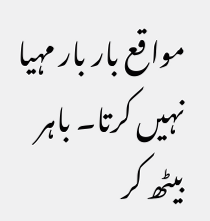مواقع بار بار مہیا نہیں کرتا۔ باہر بیٹھ کر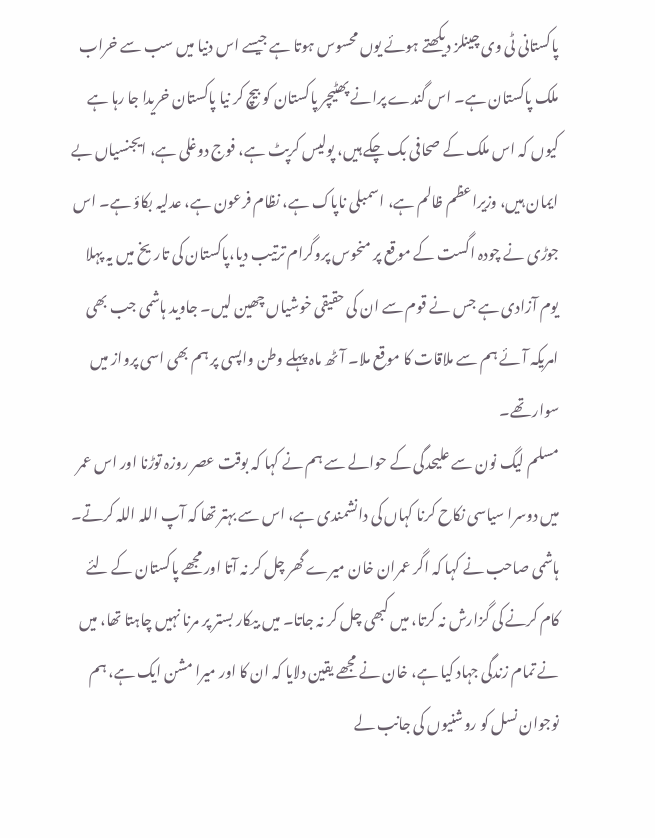پاکستانی ٹی وی چینلز دیکھتے ہوئے یوں محسوس ہوتا ہے جیسے اس دنیا میں سب سے خراب ملک پاکستان ہے۔ اس گندے پرانے پھٹیچر پاکستان کو بیچ کر نیا پاکستان خریدا جا رہا ہے کیوں کہ اس ملک کے صحافی بک چکے ہیں، پولیس کرپٹ ہے، فوج دوغلی ہے، ایجنسیاں بے ایمان ہیں، وزیراعظم ظالم ہے، اسمبلی ناپاک ہے، نظام فرعون ہے، عدلیہ بکاؤ ہے۔ اس جوڑی نے چودہ اگست کے موقع پر منحوس پروگرام ترتیب دیا،پاکستان کی تاریخ میں یہ پہلا یوم آزادی ہے جس نے قوم سے ان کی حقیقی خوشیاں چھین لیں۔ جاوید ہاشمی جب بھی امریکہ آئے ہم سے ملاقات کا موقع ملا۔ آٹھ ماہ پہلے وطن واپسی پر ہم بھی اسی پرواز میں سوار تھے۔
مسلم لیگ نون سے علیحدگی کے حوالے سے ہم نے کہا کہ بوقت عصر روزہ توڑنا اور اس عمر میں دوسرا سیاسی نکاح کرنا کہاں کی دانشمندی ہے، اس سے بہتر تھا کہ آپ اللہ اللہ کرتے۔ ہاشمی صاحب نے کہا کہ اگر عمران خان میرے گھر چل کر نہ آتا اور مجھے پاکستان کے لئے کام کرنے کی گزارش نہ کرتا، میں کبھی چل کر نہ جاتا۔ میں بیکار بستر پر مرنا نہیں چاہتا تھا، میں نے تمام زندگی جہاد کیا ہے، خان نے مجھے یقین دلایا کہ ان کا اور میرا مشن ایک ہے، ہم نوجوان نسل کو روشنیوں کی جانب لے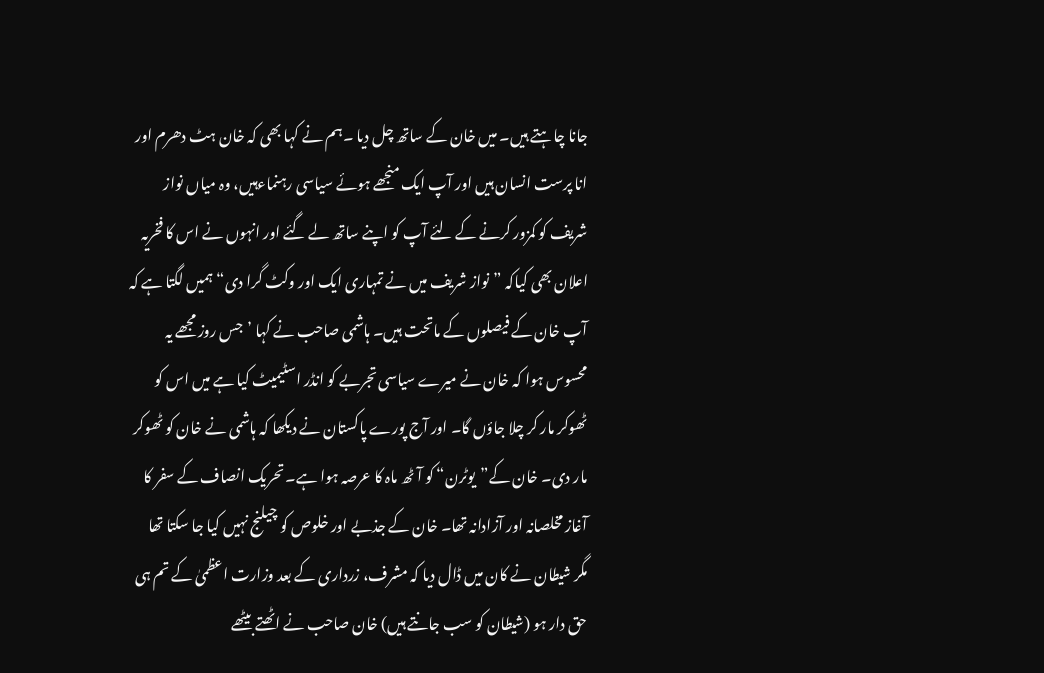جانا چاہتے ہیں۔ میں خان کے ساتھ چل دیا ۔ہم نے کہا بھی کہ خان ہٹ دھرم اور انا پرست انسان ہیں اور آپ ایک منجھے ہوئے سیاسی رہنماءہیں، وہ میاں نواز شریف کو کمزور کرنے کے لئے آپ کو اپنے ساتھ لے گئے اور انہوں نے اس کا فخریہ اعلان بھی کیاکہ ”نواز شریف میں نے تمہاری ایک اور وکٹ گرا دی“ہمیں لگتا ہے کہ آپ خان کے فیصلوں کے ماتحت ہیں۔ ہاشمی صاحب نے کہا ’جس روز مجھے یہ محسوس ہوا کہ خان نے میرے سیاسی تجربے کو انڈر اسٹیمیٹ کیا ہے میں اس کو ٹھوکر مار کر چلا جاؤں گا۔ اور آج پورے پاکستان نے دیکھا کہ ہاشمی نے خان کو ٹھوکر مار دی۔ خان کے”یوٹرن“ کو آٹھ ماہ کا عرصہ ہوا ہے۔ تحریک انصاف کے سفر کا آغاز مخلصانہ اور آزادانہ تھا۔ خان کے جذبے اور خلوص کو چیلنج نہیں کیا جا سکتا تھا مگر شیطان نے کان میں ڈال دیا کہ مشرف، زرداری کے بعد وزارت اعظمیٰ کے تم ہی حق دار ہو (شیطان کو سب جانتے ہیں) خان صاحب نے اٹھتے بیٹھے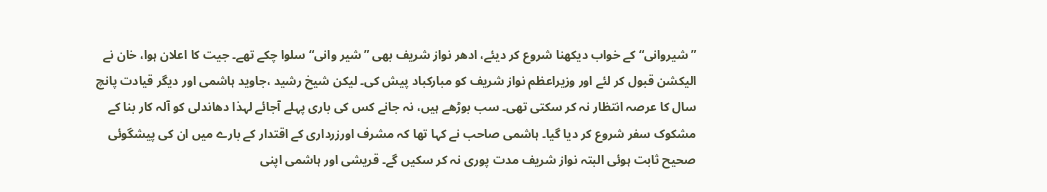”شیروانی“ کے خواب دیکھنا شروع کر دیئے، ادھر نواز شریف بھی ”شیر وانی“ سلوا چکے تھے۔ جیت کا اعلان ہوا، خان نے الیکشن قبول کر لئے اور وزیراعظم نواز شریف کو مبارکباد پیش کی۔ لیکن شیخ رشید ،جاوید ہاشمی اور دیگر قیادت پانچ سال کا عرصہ انتظار نہ کر سکتی تھی۔ سب بوڑھے ہیں، نہ جانے کس کی باری پہلے آجائے لہذا دھاندلی کو آلہ کار بنا کے مشکوک سفر شروع کر دیا گیا۔ ہاشمی صاحب نے کہا تھا کہ مشرف اورزرداری کے اقتدار کے بارے میں ان کی پیشگوئی صحیح ثابت ہوئی البتہ نواز شریف مدت پوری نہ کر سکیں گے۔ قریشی اور ہاشمی اپنی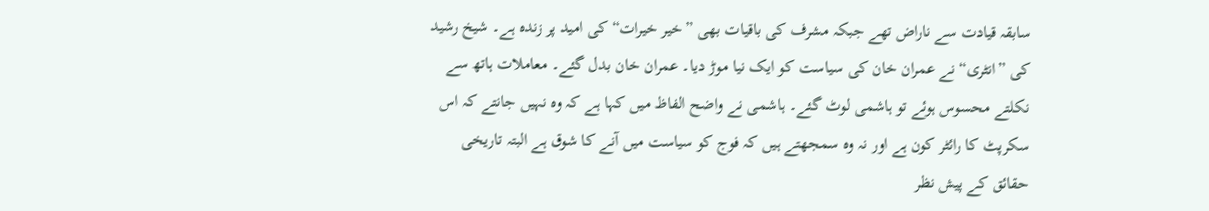سابقہ قیادت سے ناراض تھے جبکہ مشرف کی باقیات بھی ”خیر خیرات“ کی امید پر زندہ ہے۔ شیخ رشید کی ”انٹری“ نے عمران خان کی سیاست کو ایک نیا موڑ دیا۔ عمران خان بدل گئے۔ معاملات ہاتھ سے نکلتے محسوس ہوئے تو ہاشمی لوٹ گئے۔ ہاشمی نے واضح الفاظ میں کہا ہے کہ وہ نہیں جانتے کہ اس سکرپٹ کا رائٹر کون ہے اور نہ وہ سمجھتے ہیں کہ فوج کو سیاست میں آنے کا شوق ہے البتہ تاریخی حقائق کے پیش نظر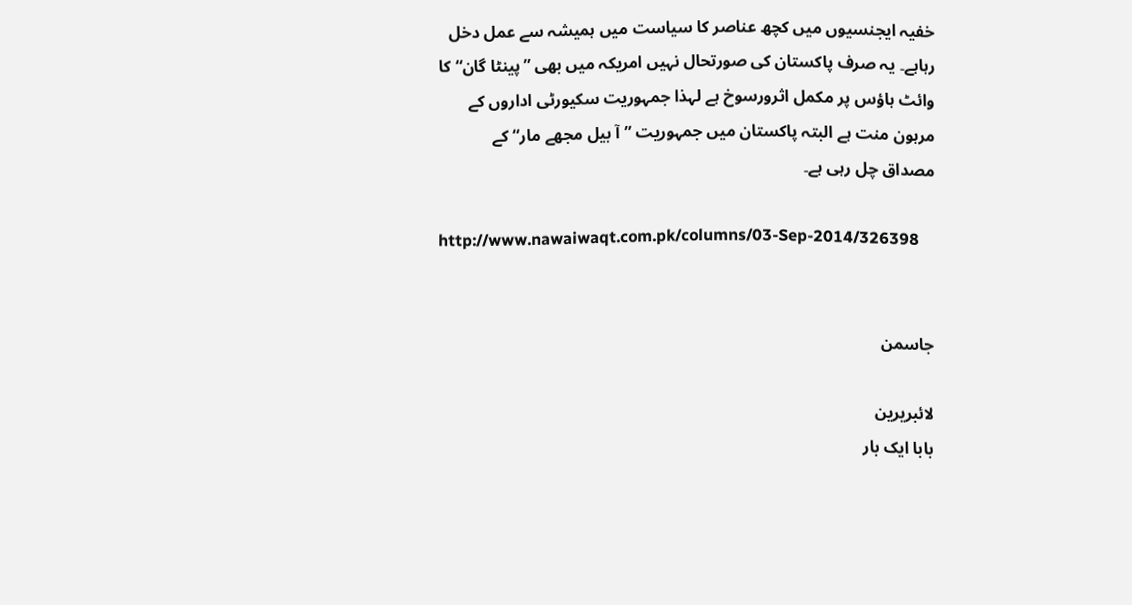خفیہ ایجنسیوں میں کچھ عناصر کا سیاست میں ہمیشہ سے عمل دخل رہاہے۔ یہ صرف پاکستان کی صورتحال نہیں امریکہ میں بھی ”پینٹا گان“ کا وائٹ ہاؤس پر مکمل اثرورسوخ ہے لہذا جمہوریت سکیورٹی اداروں کے مرہون منت ہے البتہ پاکستان میں جمہوریت ”آ بیل مجھے مار“ کے مصداق چل رہی ہے۔

http://www.nawaiwaqt.com.pk/columns/03-Sep-2014/326398


جاسمن

لائبریرین
بابا ایک بار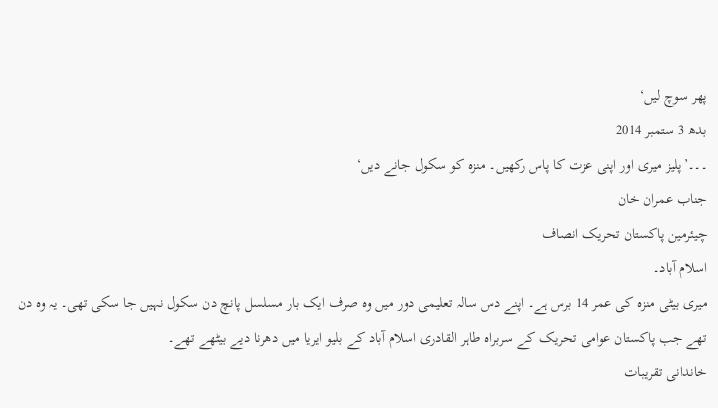پھر سوچ لیں‘
بدھ 3 ستمبر 2014
۔۔۔’پلیز میری اور اپنی عزت کا پاس رکھیں۔ منزہ کو سکول جانے دیں‘
جناب عمران خان
چیئرمین پاکستان تحریک انصاف
اسلام آباد۔
میری بیٹی منزہ کی عمر 14 برس ہے۔ اپنے دس سالہ تعلیمی دور میں وہ صرف ایک بار مسلسل پانچ دن سکول نہیں جا سکی تھی۔ یہ وہ دن تھے جب پاکستان عوامی تحریک کے سربراہ طاہر القادری اسلام آباد کے بلیو ایریا میں دھرنا دیے بیٹھے تھے۔
خاندانی تقریبات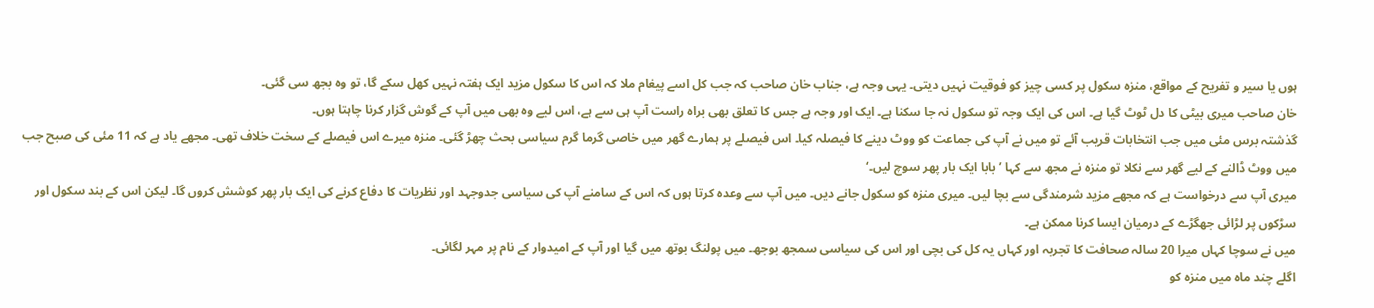ہوں یا سیر و تفریح کے مواقع، منزہ سکول پر کسی چیز کو فوقیت نہیں دیتی۔ یہی وجہ ہے، جناب خان صاحب کہ جب کل اسے پیغام ملا کہ اس کا سکول مزید ایک ہفتہ نہیں کھل سکے گا، تو وہ بجھ سی گئی۔
خان صاحب میری بیٹی کا دل ٹوٹ گیا ہے۔ اس کی ایک وجہ تو سکول نہ جا سکنا ہے۔ ایک اور وجہ ہے جس کا تعلق بھی براہ راست آپ ہی سے ہے، اس لیے وہ بھی میں آپ کے گوش گزار کرنا چاہتا ہوں۔
گذشتہ برس مئی میں جب انتخابات قریب آئے تو میں نے آپ کی جماعت کو ووٹ دینے کا فیصلہ کیا۔ اس فیصلے پر ہمارے گھر میں خاصی گرما گرم سیاسی بحث چھڑ گئی۔ منزہ میرے اس فیصلے کے سخت خلاف تھی۔ مجھے یاد ہے کہ 11 مئی کی صبح جب میں ووٹ ڈالنے کے لیے گھر سے نکلا تو منزہ نے مجھ سے کہا ’بابا ایک بار پھر سوچ لیں۔‘
میری آپ سے درخواست ہے کہ مجھے مزید شرمندگی سے بچا لیں۔ میری منزہ کو سکول جانے دیں۔ میں آپ سے وعدہ کرتا ہوں کہ اس کے سامنے آپ کی سیاسی جدوجہد اور نظریات کا دفاع کرنے کی ایک بار پھر کوشش کروں گا۔ لیکن اس کے بند سکول اور سڑکوں پر لڑائی جھگڑے کے درمیان ایسا کرنا ممکن ہے۔
میں نے سوچا کہاں میرا 20 سالہ صحافت کا تجربہ اور کہاں یہ کل کی بچی اور اس کی سیاسی سمجھ بوجھ۔ میں پولنگ بوتھ میں گیا اور آپ کے امیدوار کے نام پر مہر لگائی۔
اگلے چند ماہ میں منزہ کو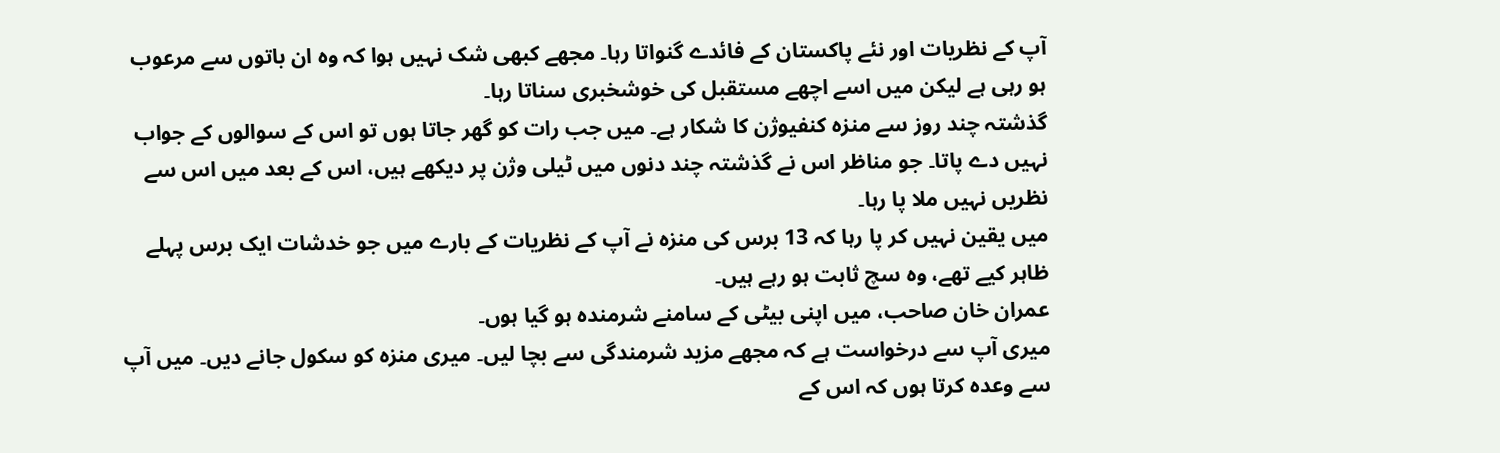آپ کے نظریات اور نئے پاکستان کے فائدے گنواتا رہا۔ مجھے کبھی شک نہیں ہوا کہ وہ ان باتوں سے مرعوب ہو رہی ہے لیکن میں اسے اچھے مستقبل کی خوشخبری سناتا رہا۔
گذشتہ چند روز سے منزہ کنفیوژن کا شکار ہے۔ میں جب رات کو گھر جاتا ہوں تو اس کے سوالوں کے جواب نہیں دے پاتا۔ جو مناظر اس نے گذشتہ چند دنوں میں ٹیلی وژن پر دیکھے ہیں، اس کے بعد میں اس سے نظریں نہیں ملا پا رہا۔
میں یقین نہیں کر پا رہا کہ 13 برس کی منزہ نے آپ کے نظریات کے بارے میں جو خدشات ایک برس پہلے ظاہر کیے تھے، وہ سچ ثابت ہو رہے ہیں۔
عمران خان صاحب، میں اپنی بیٹی کے سامنے شرمندہ ہو گیا ہوں۔
میری آپ سے درخواست ہے کہ مجھے مزید شرمندگی سے بچا لیں۔ میری منزہ کو سکول جانے دیں۔ میں آپ سے وعدہ کرتا ہوں کہ اس کے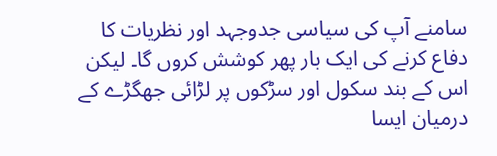سامنے آپ کی سیاسی جدوجہد اور نظریات کا دفاع کرنے کی ایک بار پھر کوشش کروں گا۔ لیکن اس کے بند سکول اور سڑکوں پر لڑائی جھگڑے کے درمیان ایسا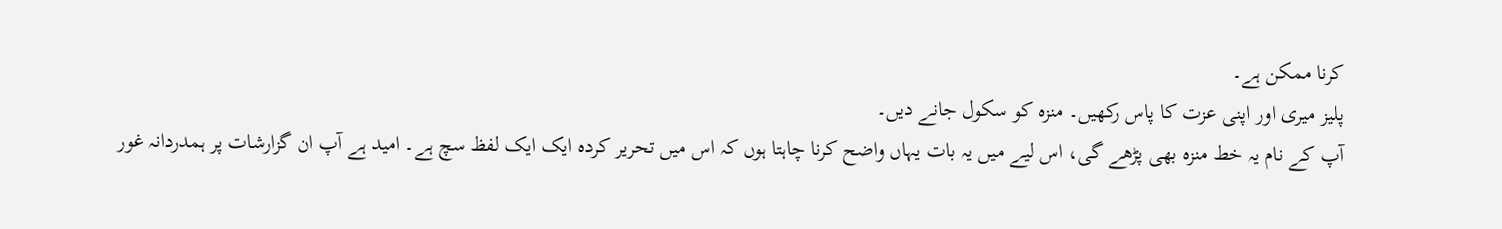کرنا ممکن ہے۔
پلیز میری اور اپنی عزت کا پاس رکھیں۔ منزہ کو سکول جانے دیں۔
آپ کے نام یہ خط منزہ بھی پڑھے گی، اس لیے میں یہ بات یہاں واضح کرنا چاہتا ہوں کہ اس میں تحریر کردہ ایک ایک لفظ سچ ہے۔ امید ہے آپ ان گزارشات پر ہمدردانہ غور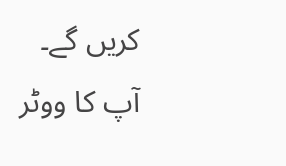کریں گے۔
آپ کا ووٹر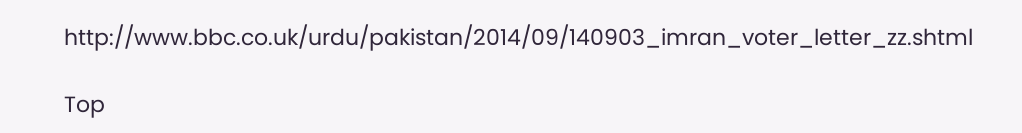http://www.bbc.co.uk/urdu/pakistan/2014/09/140903_imran_voter_letter_zz.shtml

Top